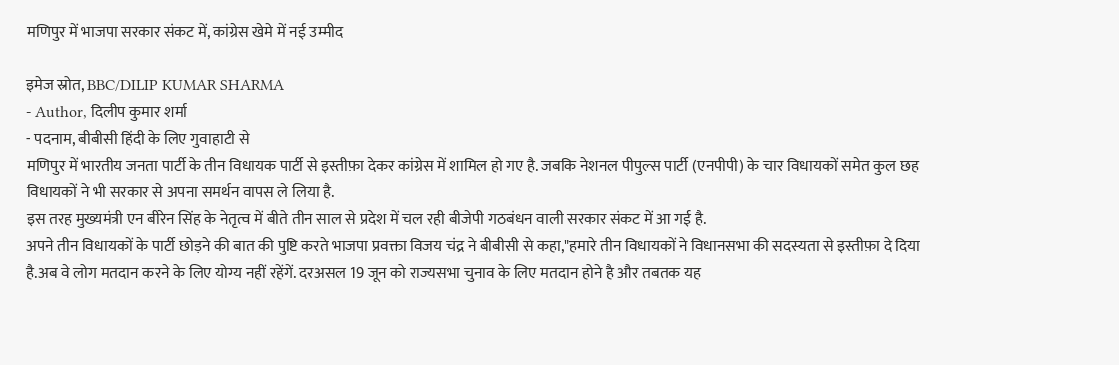मणिपुर में भाजपा सरकार संकट में, कांग्रेस खेमे में नई उम्मीद

इमेज स्रोत, BBC/DILIP KUMAR SHARMA
- Author, दिलीप कुमार शर्मा
- पदनाम, बीबीसी हिंदी के लिए गुवाहाटी से
मणिपुर में भारतीय जनता पार्टी के तीन विधायक पार्टी से इस्तीफ़ा देकर कांग्रेस में शामिल हो गए है. जबकि नेशनल पीपुल्स पार्टी (एनपीपी) के चार विधायकों समेत कुल छह विधायकों ने भी सरकार से अपना समर्थन वापस ले लिया है.
इस तरह मुख्यमंत्री एन बीरेन सिंह के नेतृत्व में बीते तीन साल से प्रदेश में चल रही बीजेपी गठबंधन वाली सरकार संकट में आ गई है.
अपने तीन विधायकों के पार्टी छोड़ने की बात की पुष्टि करते भाजपा प्रवक्ता विजय चंद्र ने बीबीसी से कहा,"हमारे तीन विधायकों ने विधानसभा की सदस्यता से इस्तीफ़ा दे दिया है.अब वे लोग मतदान करने के लिए योग्य नहीं रहेंगें. दरअसल 19 जून को राज्यसभा चुनाव के लिए मतदान होने है और तबतक यह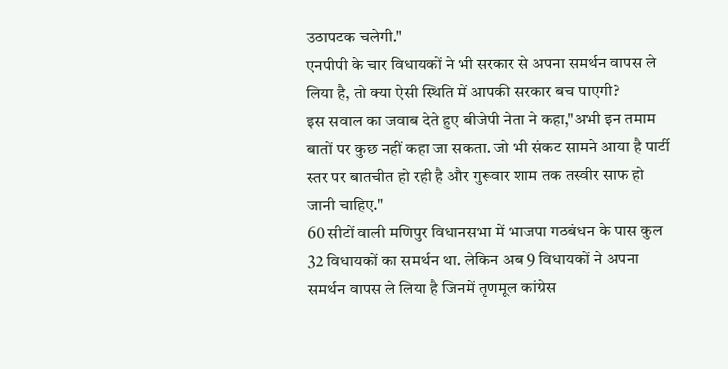उठापटक चलेगी."
एनपीपी के चार विधायकों ने भी सरकार से अपना समर्थन वापस ले लिया है, तो क्या ऐसी स्थिति में आपकी सरकार बच पाएगी?
इस सवाल का जवाब देते हुए बीजेपी नेता ने कहा,"अभी इन तमाम बातों पर कुछ नहीं कहा जा सकता. जो भी संकट सामने आया है पार्टी स्तर पर बातचीत हो रही है और गुरूवार शाम तक तस्वीर साफ हो जानी चाहिए."
60 सीटों वाली मणिपुर विधानसभा में भाजपा गठबंधन के पास कुल 32 विधायकों का समर्थन था. लेकिन अब 9 विधायकों ने अपना समर्थन वापस ले लिया है जिनमें तृणमूल कांग्रेस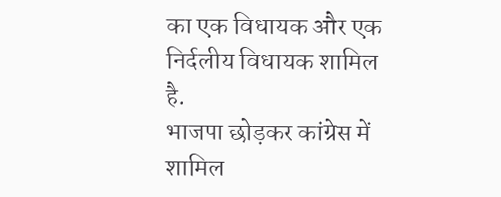का एक विधायक और एक निर्दलीय विधायक शामिल है.
भाजपा छोड़कर कांग्रेस में शामिल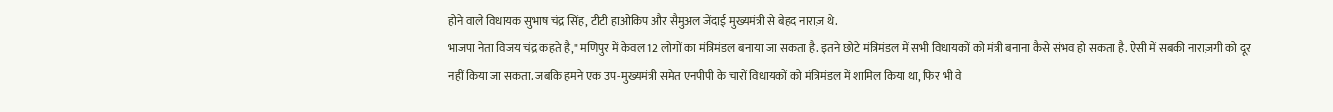होने वाले विधायक सुभाष चंद्र सिंह, टीटी हाओकिप और सैमुअल जेंदाई मुख्यमंत्री से बेहद नाराज़ थे.
भाजपा नेता विजय चंद्र कहते है," मणिपुर में केवल 12 लोगों का मंत्रिमंडल बनाया जा सकता है. इतने छोटे मंत्रिमंडल में सभी विधायकों को मंत्री बनाना कैसे संभव हो सकता है. ऐसी में सबकी नाराज़गी को दूर नहीं किया जा सकता. जबकि हमने एक उप-मुख्यमंत्री समेत एनपीपी के चारों विधायकों को मंत्रिमंडल में शामिल किया था, फिर भी वे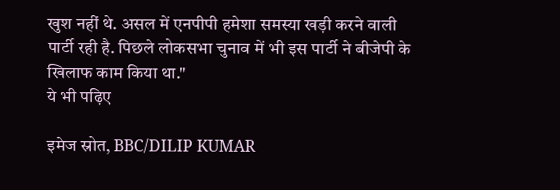खुश नहीं थे. असल में एनपीपी हमेशा समस्या खड़ी करने वाली पार्टी रही है. पिछले लोकसभा चुनाव में भी इस पार्टी ने बीजेपी के खिलाफ काम किया था."
ये भी पढ़िए

इमेज स्रोत, BBC/DILIP KUMAR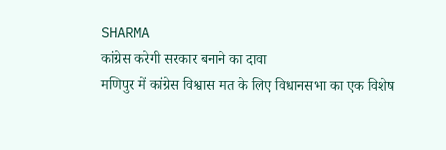SHARMA
कांग्रेस करेगी सरकार बनाने का दावा
मणिपुर में कांग्रेस विश्वास मत के लिए विधानसभा का एक विशेष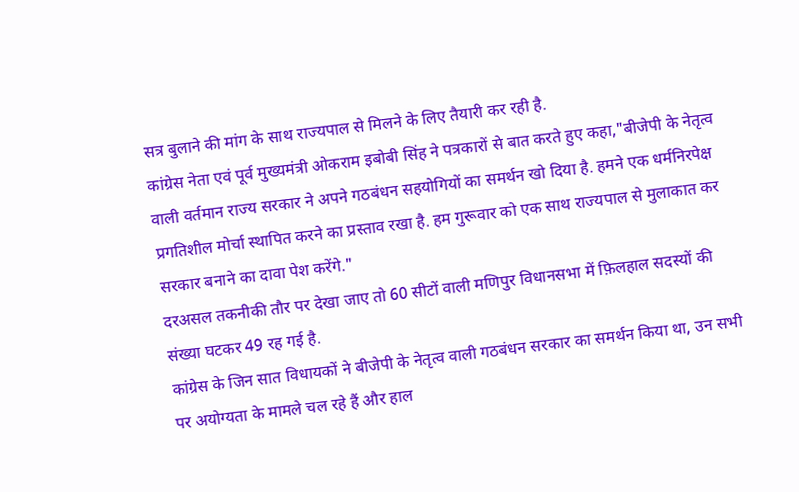सत्र बुलाने की मांग के साथ राज्यपाल से मिलने के लिए तैयारी कर रही है.
कांग्रेस नेता एवं पूर्व मुख्यमंत्री ओकराम इबोबी सिंह ने पत्रकारों से बात करते हुए कहा,"बीजेपी के नेतृत्व वाली वर्तमान राज्य सरकार ने अपने गठबंधन सहयोगियों का समर्थन खो दिया है. हमने एक धर्मनिरपेक्ष प्रगतिशील मोर्चा स्थापित करने का प्रस्ताव रखा है. हम गुरूवार को एक साथ राज्यपाल से मुलाकात कर सरकार बनाने का दावा पेश करेंगे."
दरअसल तकनीकी तौर पर देखा जाए तो 60 सीटों वाली मणिपुर विधानसभा में फ़िलहाल सदस्यों की संख्या घटकर 49 रह गई है.
कांग्रेस के जिन सात विधायकों ने बीजेपी के नेतृत्व वाली गठबंधन सरकार का समर्थन किया था, उन सभी पर अयोग्यता के मामले चल रहे हैं और हाल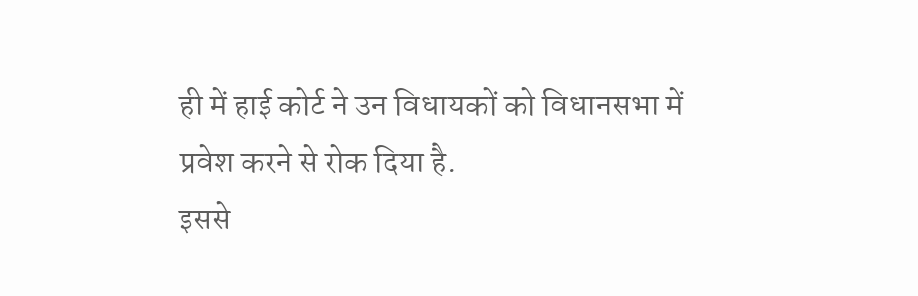ही में हाई कोर्ट ने उन विधायकों को विधानसभा में प्रवेश करने से रोक दिया है.
इससे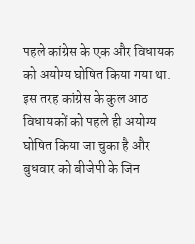पहले कांग्रेस के एक और विधायक को अयोग्य घोषित किया गया था. इस तरह कांग्रेस के कुल आठ विधायकों को पहले ही अयोग्य घोषित किया जा चुका है और बुधवार को बीजेपी के जिन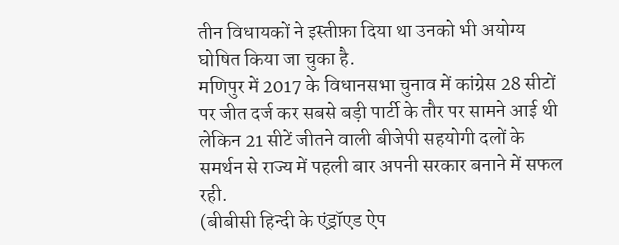तीन विधायकों ने इस्तीफ़ा दिया था उनको भी अयोग्य घोषित किया जा चुका है.
मणिपुर में 2017 के विधानसभा चुनाव में कांग्रेस 28 सीटों पर जीत दर्ज कर सबसे बड़ी पार्टी के तौर पर सामने आई थी लेकिन 21 सीटें जीतने वाली बीजेपी सहयोगी दलों के समर्थन से राज्य में पहली बार अपनी सरकार बनाने में सफल रही.
(बीबीसी हिन्दी के एंड्रॉएड ऐप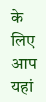के लिए आप यहां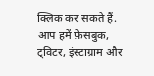क्लिक कर सकते हैं. आप हमें फ़ेसबुक, ट्विटर, इंस्टाग्राम और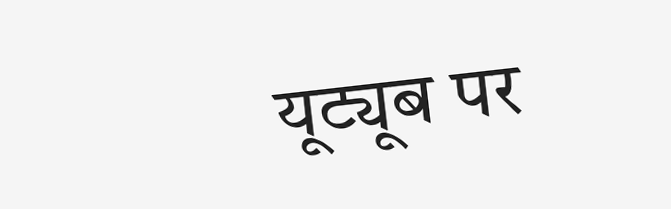यूट्यूब पर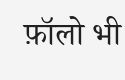फ़ॉलो भी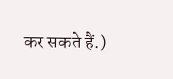कर सकते हैं.)